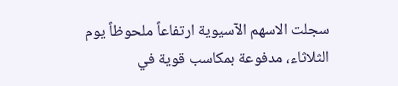سجلت الاسهم الآسيوية ارتفاعاً ملحوظاً يوم الثلاثاء، مدفوعة بمكاسب قوية في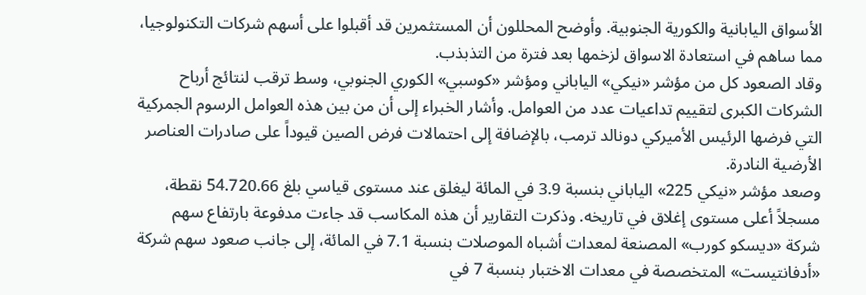الأسواق اليابانية والكورية الجنوبية. وأوضح المحللون أن المستثمرين قد أقبلوا على أسهم شركات التكنولوجيا، مما ساهم في استعادة الاسواق لزخمها بعد فترة من التذبذب.
وقاد الصعود كل من مؤشر «نيكي» الياباني ومؤشر «كوسبي» الكوري الجنوبي، وسط ترقب لنتائج أرباح الشركات الكبرى لتقييم تداعيات عدد من العوامل. وأشار الخبراء إلى أن من بين هذه العوامل الرسوم الجمركية التي فرضها الرئيس الأميركي دونالد ترمب، بالإضافة إلى احتمالات فرض الصين قيوداً على صادرات العناصر الأرضية النادرة.
وصعد مؤشر «نيكي 225» الياباني بنسبة 3.9 في المائة ليغلق عند مستوى قياسي بلغ 54.720.66 نقطة، مسجلاً أعلى مستوى إغلاق في تاريخه. وذكرت التقارير أن هذه المكاسب قد جاءت مدفوعة بارتفاع سهم شركة «ديسكو كورب» المصنعة لمعدات أشباه الموصلات بنسبة 7.1 في المائة، إلى جانب صعود سهم شركة «أدفانتيست» المتخصصة في معدات الاختبار بنسبة 7 في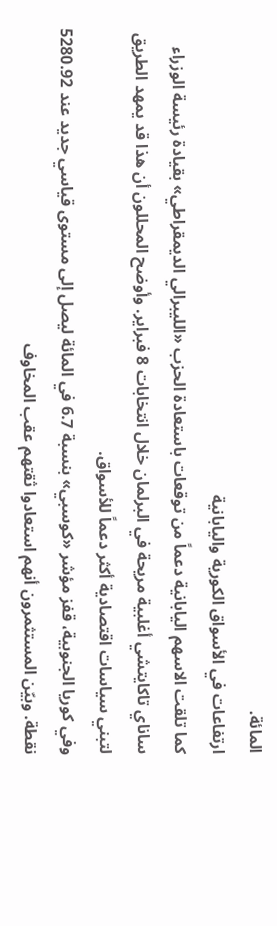المائة.
ارتفاعات في الأسواق الكورية واليابانية
كما تلقت الاسهم اليابانية دعماً من توقعات باستعادة الحزب «الليبرالي الديمقراطي» بقيادة رئيسة الوزراء ساناي تاكايتشي أغلبية مريحة في البرلمان خلال انتخابات 8 فبراير. وأوضح المحللون أن هذا قد يمهد الطريق لتبني سياسات اقتصادية أكثر دعماً للأسواق.
وفي كوريا الجنوبية، قفز مؤشر «كوسبي» بنسبة 6.7 في المائة ليصل إلى مستوى قياسي جديد عند 5280.92 نقطة. وبيّن المستثمرون أنهم استعادوا ثقتهم عقب المخاوف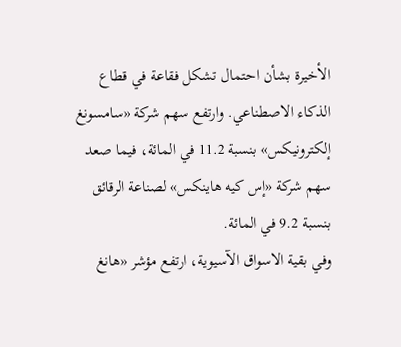الأخيرة بشأن احتمال تشكل فقاعة في قطاع الذكاء الاصطناعي. وارتفع سهم شركة «سامسونغ إلكترونيكس» بنسبة 11.2 في المائة، فيما صعد سهم شركة «إس كيه هاينكس» لصناعة الرقائق بنسبة 9.2 في المائة.
وفي بقية الاسواق الآسيوية، ارتفع مؤشر «هانغ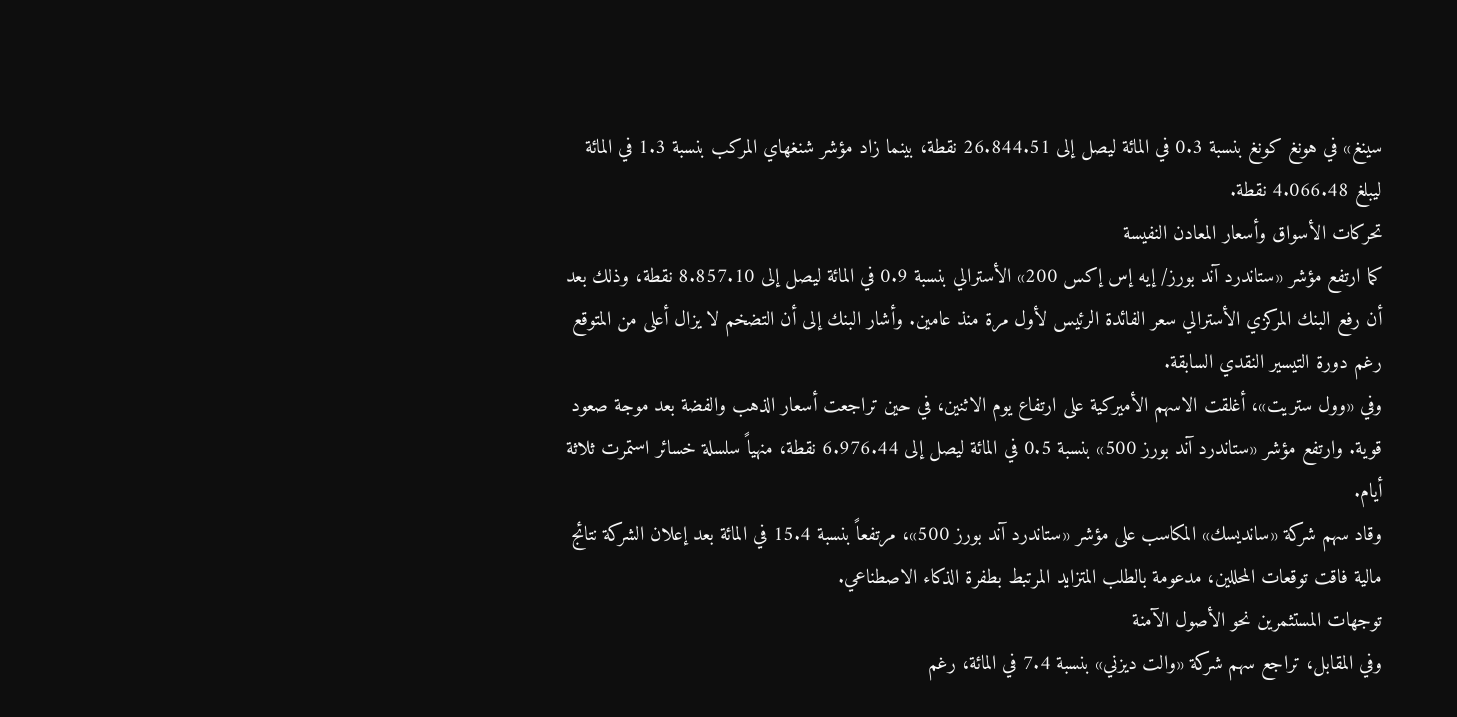سينغ» في هونغ كونغ بنسبة 0.3 في المائة ليصل إلى 26.844.51 نقطة، بينما زاد مؤشر شنغهاي المركب بنسبة 1.3 في المائة ليبلغ 4.066.48 نقطة.
تحركات الأسواق وأسعار المعادن النفيسة
كما ارتفع مؤشر «ستاندرد آند بورز/ إيه إس إكس 200» الأسترالي بنسبة 0.9 في المائة ليصل إلى 8.857.10 نقطة، وذلك بعد أن رفع البنك المركزي الأسترالي سعر الفائدة الرئيس لأول مرة منذ عامين. وأشار البنك إلى أن التضخم لا يزال أعلى من المتوقع رغم دورة التيسير النقدي السابقة.
وفي «وول ستريت»، أغلقت الاسهم الأميركية على ارتفاع يوم الاثنين، في حين تراجعت أسعار الذهب والفضة بعد موجة صعود قوية. وارتفع مؤشر «ستاندرد آند بورز 500» بنسبة 0.5 في المائة ليصل إلى 6.976.44 نقطة، منهياً سلسلة خسائر استمرت ثلاثة أيام.
وقاد سهم شركة «سانديسك» المكاسب على مؤشر «ستاندرد آند بورز 500»، مرتفعاً بنسبة 15.4 في المائة بعد إعلان الشركة نتائج مالية فاقت توقعات المحللين، مدعومة بالطلب المتزايد المرتبط بطفرة الذكاء الاصطناعي.
توجهات المستثمرين نحو الأصول الآمنة
وفي المقابل، تراجع سهم شركة «والت ديزني» بنسبة 7.4 في المائة، رغم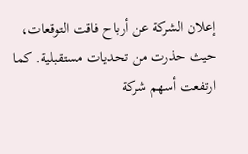إعلان الشركة عن أرباح فاقت التوقعات، حيث حذرت من تحديات مستقبلية. كما ارتفعت أسهم شركة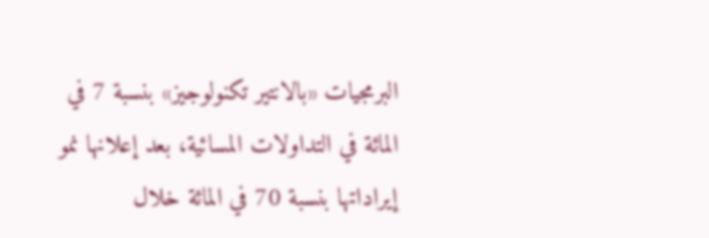البرمجيات «بالانتير تكنولوجيز» بنسبة 7 في المائة في التداولات المسائية، بعد إعلانها نمو إيراداتها بنسبة 70 في المائة خلال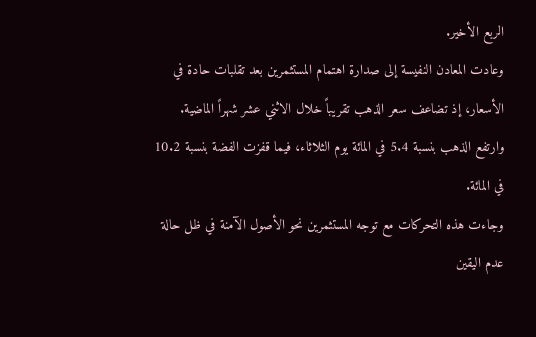الربع الأخير.
وعادت المعادن النفيسة إلى صدارة اهتمام المستثمرين بعد تقلبات حادة في الأسعار، إذ تضاعف سعر الذهب تقريباً خلال الاثني عشر شهراً الماضية. وارتفع الذهب بنسبة 5.4 في المائة يوم الثلاثاء، فيما قفزت الفضة بنسبة 10.2 في المائة.
وجاءت هذه التحركات مع توجه المستثمرين نحو الأصول الآمنة في ظل حالة عدم اليقين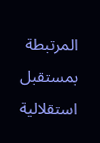المرتبطة بمستقبل استقلالية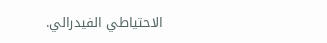الاحتياطي الفيدرالي.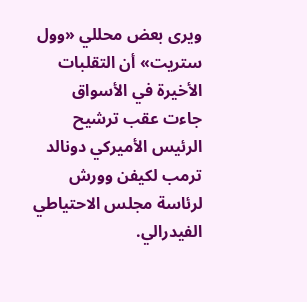ويرى بعض محللي «وول ستريت» أن التقلبات الأخيرة في الأسواق جاءت عقب ترشيح الرئيس الأميركي دونالد ترمب لكيفن وورش لرئاسة مجلس الاحتياطي الفيدرالي.